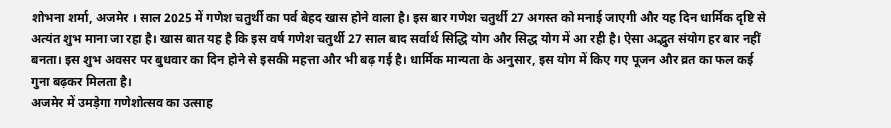शोभना शर्मा, अजमेर । साल 2025 में गणेश चतुर्थी का पर्व बेहद खास होने वाला है। इस बार गणेश चतुर्थी 27 अगस्त को मनाई जाएगी और यह दिन धार्मिक दृष्टि से अत्यंत शुभ माना जा रहा है। खास बात यह है कि इस वर्ष गणेश चतुर्थी 27 साल बाद सर्वार्थ सिद्धि योग और सिद्ध योग में आ रही है। ऐसा अद्भुत संयोग हर बार नहीं बनता। इस शुभ अवसर पर बुधवार का दिन होने से इसकी महत्ता और भी बढ़ गई है। धार्मिक मान्यता के अनुसार, इस योग में किए गए पूजन और व्रत का फल कई गुना बढ़कर मिलता है।
अजमेर में उमड़ेगा गणेशोत्सव का उत्साह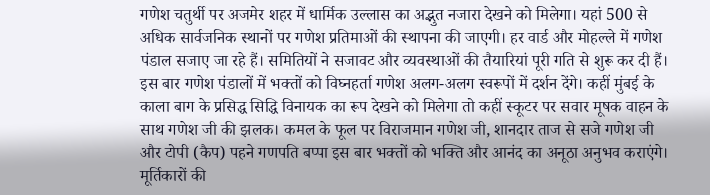गणेश चतुर्थी पर अजमेर शहर में धार्मिक उल्लास का अद्भुत नजारा देखने को मिलेगा। यहां 500 से अधिक सार्वजनिक स्थानों पर गणेश प्रतिमाओं की स्थापना की जाएगी। हर वार्ड और मोहल्ले में गणेश पंडाल सजाए जा रहे हैं। समितियों ने सजावट और व्यवस्थाओं की तैयारियां पूरी गति से शुरू कर दी हैं। इस बार गणेश पंडालों में भक्तों को विघ्नहर्ता गणेश अलग-अलग स्वरूपों में दर्शन देंगे। कहीं मुंबई के काला बाग के प्रसिद्ध सिद्धि विनायक का रूप देखने को मिलेगा तो कहीं स्कूटर पर सवार मूषक वाहन के साथ गणेश जी की झलक। कमल के फूल पर विराजमान गणेश जी, शानदार ताज से सजे गणेश जी और टोपी (कैप) पहने गणपति बप्पा इस बार भक्तों को भक्ति और आनंद का अनूठा अनुभव कराएंगे।
मूर्तिकारों की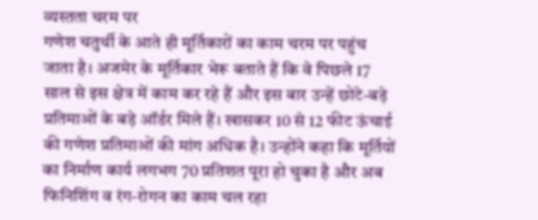व्यस्तता चरम पर
गणेश चतुर्थी के आते ही मूर्तिकारों का काम चरम पर पहुंच जाता है। अजमेर के मूर्तिकार भेरू बताते हैं कि वे पिछले 17 साल से इस क्षेत्र में काम कर रहे हैं और इस बार उन्हें छोटे-बड़े प्रतिमाओं के बड़े ऑर्डर मिले हैं। खासकर 10 से 12 फीट ऊंचाई की गणेश प्रतिमाओं की मांग अधिक है। उन्होंने कहा कि मूर्तियों का निर्माण कार्य लगभग 70 प्रतिशत पूरा हो चुका है और अब फिनिशिंग व रंग-रोगन का काम चल रहा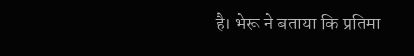है। भेरू ने बताया कि प्रतिमा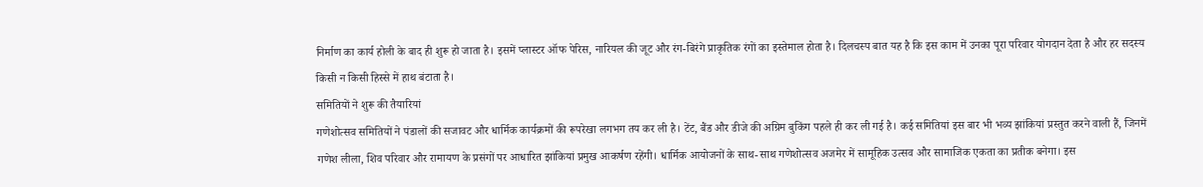निर्माण का कार्य होली के बाद ही शुरू हो जाता है। इसमें प्लास्टर ऑफ पेरिस, नारियल की जूट और रंग-बिरंगे प्राकृतिक रंगों का इस्तेमाल होता है। दिलचस्प बात यह है कि इस काम में उनका पूरा परिवार योगदान देता है और हर सदस्य किसी न किसी हिस्से में हाथ बंटाता है।
समितियों ने शुरू की तैयारियां
गणेशोत्सव समितियों ने पंडालों की सजावट और धार्मिक कार्यक्रमों की रूपरेखा लगभग तय कर ली है। टेंट, बैंड और डीजे की अग्रिम बुकिंग पहले ही कर ली गई है। कई समितियां इस बार भी भव्य झांकियां प्रस्तुत करने वाली हैं, जिनमें गणेश लीला, शिव परिवार और रामायण के प्रसंगों पर आधारित झांकियां प्रमुख आकर्षण रहेंगी। धार्मिक आयोजनों के साथ-साथ गणेशोत्सव अजमेर में सामूहिक उत्सव और सामाजिक एकता का प्रतीक बनेगा। इस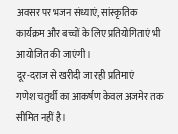अवसर पर भजन संध्याएं, सांस्कृतिक कार्यक्रम और बच्चों के लिए प्रतियोगिताएं भी आयोजित की जाएंगी।
दूर-दराज से खरीदी जा रही प्रतिमाएं
गणेश चतुर्थी का आकर्षण केवल अजमेर तक सीमित नहीं है।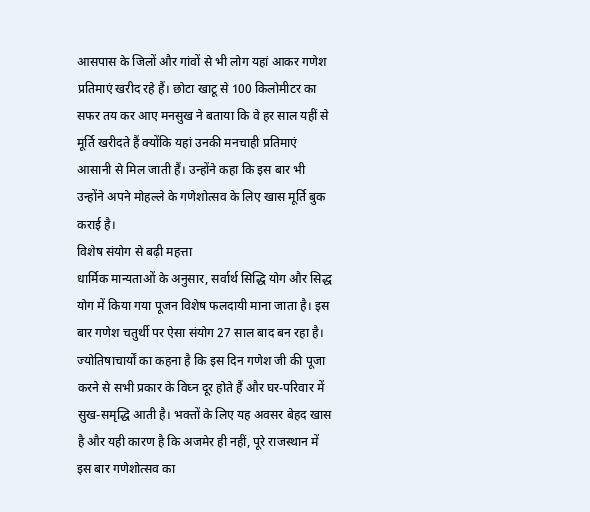आसपास के जिलों और गांवों से भी लोग यहां आकर गणेश प्रतिमाएं खरीद रहे हैं। छोटा खाटू से 100 किलोमीटर का सफर तय कर आए मनसुख ने बताया कि वे हर साल यहीं से मूर्ति खरीदते हैं क्योंकि यहां उनकी मनचाही प्रतिमाएं आसानी से मिल जाती हैं। उन्होंने कहा कि इस बार भी उन्होंने अपने मोहल्ले के गणेशोत्सव के लिए खास मूर्ति बुक कराई है।
विशेष संयोग से बढ़ी महत्ता
धार्मिक मान्यताओं के अनुसार, सर्वार्थ सिद्धि योग और सिद्ध योग में किया गया पूजन विशेष फलदायी माना जाता है। इस बार गणेश चतुर्थी पर ऐसा संयोग 27 साल बाद बन रहा है। ज्योतिषाचार्यों का कहना है कि इस दिन गणेश जी की पूजा करने से सभी प्रकार के विघ्न दूर होते हैं और घर-परिवार में सुख-समृद्धि आती है। भक्तों के लिए यह अवसर बेहद खास है और यही कारण है कि अजमेर ही नहीं, पूरे राजस्थान में इस बार गणेशोत्सव का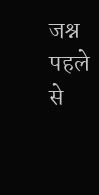जश्न पहले से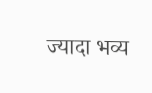ज्यादा भव्य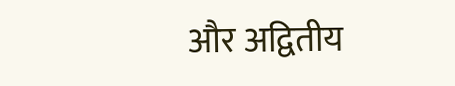और अद्वितीय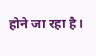होने जा रहा है।